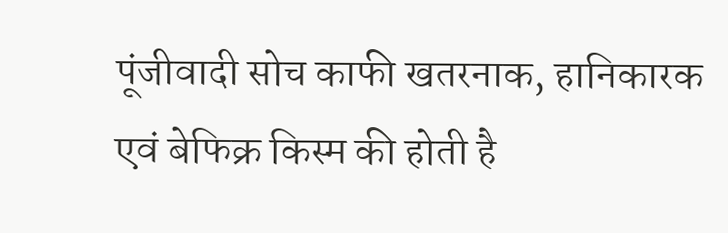पूंजीवादी सोच काफी खतरनाक, हानिकारक एवं बेफिक्र किस्म की होती है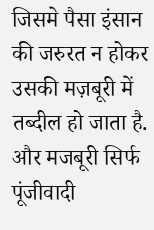जिसमे पैसा इंसान की जरुरत न होकर उसकी मज़बूरी में तब्दील हो जाता है. और मजबूरी सिर्फ पूंजीवादी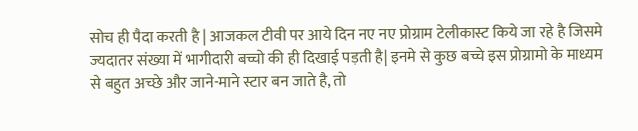सोच ही पैदा करती है | आजकल टीवी पर आये दिन नए नए प्रोग्राम टेलीकास्ट किये जा रहे है जिसमे ज्यदातर संख्या में भागीदारी बच्चो की ही दिखाई पड़ती है| इनमे से कुछ बच्चे इस प्रोग्रामो के माध्यम से बहुत अच्छे और जाने-माने स्टार बन जाते है, तो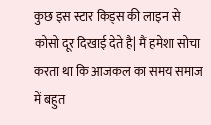कुछ इस स्टार किड्स की लाइन से कोसो दूर दिखाई देते है| मैं हमेशा सोचा करता था कि आजकल का समय समाज में बहुत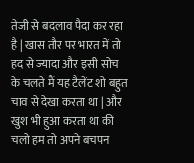तेजी से बदलाव पैदा कर रहा है | खास तौर पर भारत में तो हद से ज्यादा और इसी सोच के चलते मैं यह टैलेंट शो बहुत चाव से देखा करता था | और खुश भी हुआ करता था की चलो हम तो अपने बचपन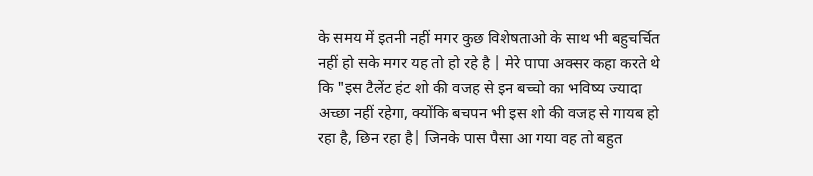के समय में इतनी नहीं मगर कुछ विशेषताओ के साथ भी बहुचर्चित नहीं हो सके मगर यह तो हो रहे है | मेरे पापा अक्सर कहा करते थे कि "इस टैलेंट हंट शो की वजह से इन बच्चो का भविष्य ज्यादा अच्छा नहीं रहेगा, क्योंकि बचपन भी इस शो की वजह से गायब हो रहा है, छिन रहा है| जिनके पास पैसा आ गया वह तो बहुत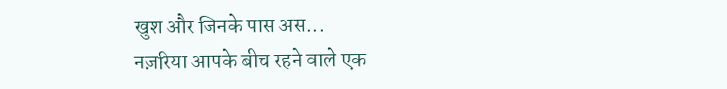खुश और जिनके पास अस...
नज़रिया आपके बीच रहने वाले एक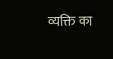व्यक्ति का